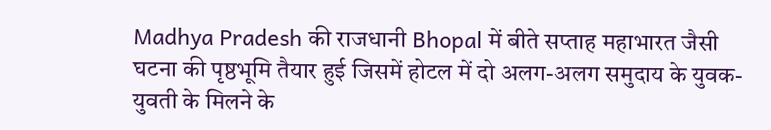Madhya Pradesh की राजधानी Bhopal में बीते सप्ताह महाभारत जैसी घटना की पृष्ठभूमि तैयार हुई जिसमें होटल में दो अलग-अलग समुदाय के युवक-युवती के मिलने के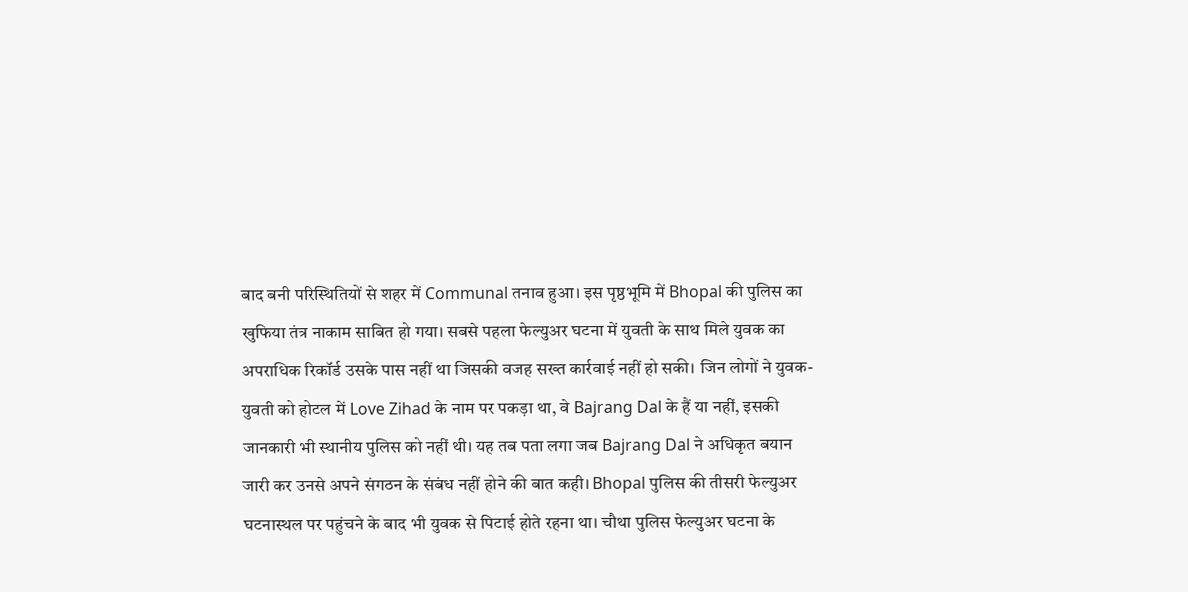बाद बनी परिस्थितियों से शहर में Communal तनाव हुआ। इस पृष्ठभूमि में Bhopal की पुलिस का खुफिया तंत्र नाकाम साबित हो गया। सबसे पहला फेल्युअर घटना में युवती के साथ मिले युवक का अपराधिक रिकॉर्ड उसके पास नहीं था जिसकी वजह सख्त कार्रवाई नहीं हो सकी। जिन लोगों ने युवक-युवती को होटल में Love Zihad के नाम पर पकड़ा था, वे Bajrang Dal के हैं या नहीं, इसकी जानकारी भी स्थानीय पुलिस को नहीं थी। यह तब पता लगा जब Bajrang Dal ने अधिकृत बयान जारी कर उनसे अपने संगठन के संबंध नहीं होने की बात कही। Bhopal पुलिस की तीसरी फेल्युअर घटनास्थल पर पहुंचने के बाद भी युवक से पिटाई होते रहना था। चौथा पुलिस फेल्युअर घटना के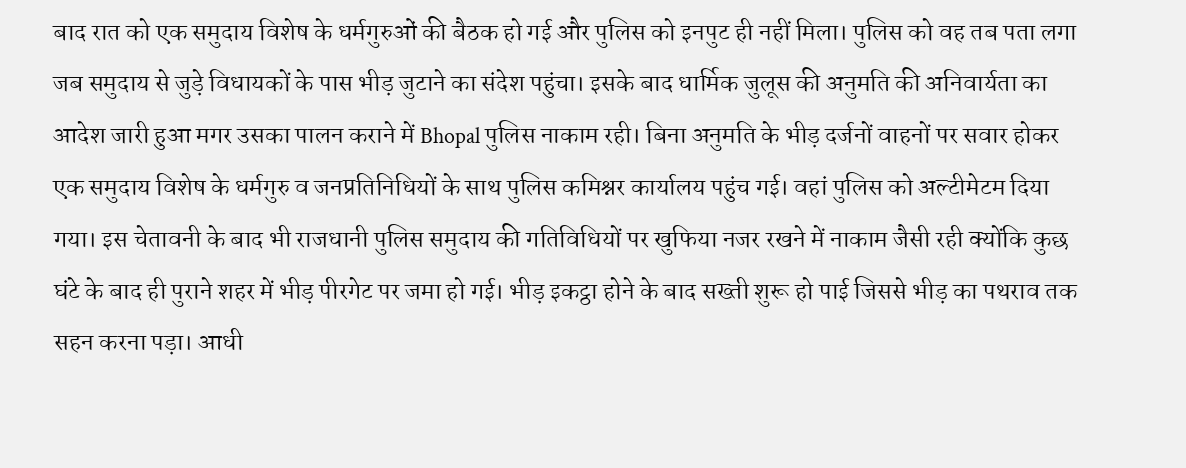बाद रात को एक समुदाय विशेष के धर्मगुरुओं की बैठक हो गई और पुलिस को इनपुट ही नहीं मिला। पुलिस को वह तब पता लगा जब समुदाय से जुड़े विधायकों के पास भीड़ जुटाने का संदेश पहुंचा। इसके बाद धार्मिक जुलूस की अनुमति की अनिवार्यता का आदेश जारी हुआ मगर उसका पालन कराने में Bhopal पुलिस नाकाम रही। बिना अनुमति के भीड़ दर्जनों वाहनों पर सवार होकर एक समुदाय विशेष के धर्मगुरु व जनप्रतिनिधियों के साथ पुलिस कमिश्नर कार्यालय पहुंच गई। वहां पुलिस को अल्टीमेटम दिया गया। इस चेतावनी के बाद भी राजधानी पुलिस समुदाय की गतिविधियों पर खुफिया नजर रखने में नाकाम जैसी रही क्योंकि कुछ घंटे के बाद ही पुराने शहर में भीड़ पीरगेट पर जमा हो गई। भीड़ इकट्ठा होने के बाद सख्ती शुरू हो पाई जिससे भीड़ का पथराव तक सहन करना पड़ा। आधी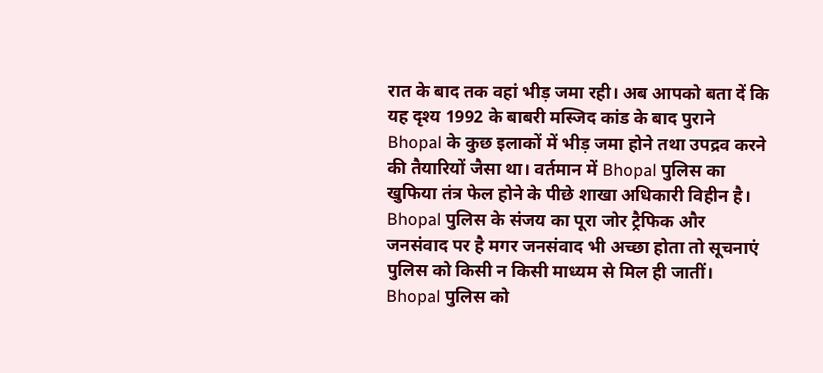रात के बाद तक वहां भीड़ जमा रही। अब आपको बता दें कि यह दृश्य 1992 के बाबरी मस्जिद कांड के बाद पुराने Bhopal के कुछ इलाकों में भीड़ जमा होने तथा उपद्रव करने की तैयारियों जैसा था। वर्तमान में Bhopal पुलिस का खुफिया तंत्र फेल होने के पीछे शाखा अधिकारी विहीन है। Bhopal पुलिस के संजय का पूरा जोर ट्रैफिक और जनसंवाद पर है मगर जनसंवाद भी अच्छा होता तो सूचनाएं पुलिस को किसी न किसी माध्यम से मिल ही जातीं। Bhopal पुलिस को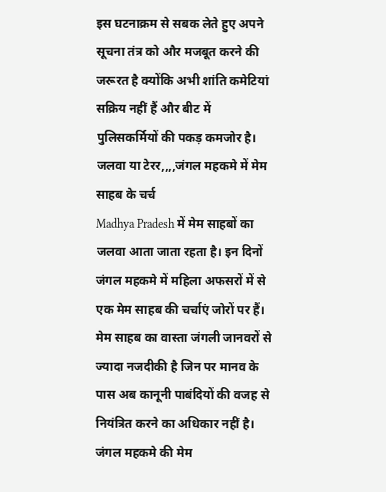इस घटनाक्रम से सबक लेते हुए अपने सूचना तंत्र को और मजबूत करने की जरूरत है क्योंकि अभी शांति कमेटियां सक्रिय नहीं हैं और बीट में पुलिसकर्मियों की पकड़ कमजोर है।
जलवा या टेरर,,,,जंगल महकमे में मेम साहब के चर्च
Madhya Pradesh में मेम साहबों का जलवा आता जाता रहता है। इन दिनों जंगल महकमे में महिला अफसरों में से एक मेम साहब की चर्चाएं जोरों पर हैं। मेम साहब का वास्ता जंगली जानवरों से ज्यादा नजदीकी है जिन पर मानव के पास अब कानूनी पाबंदियों की वजह से नियंत्रित करने का अधिकार नहीं है। जंगल महकमे की मेम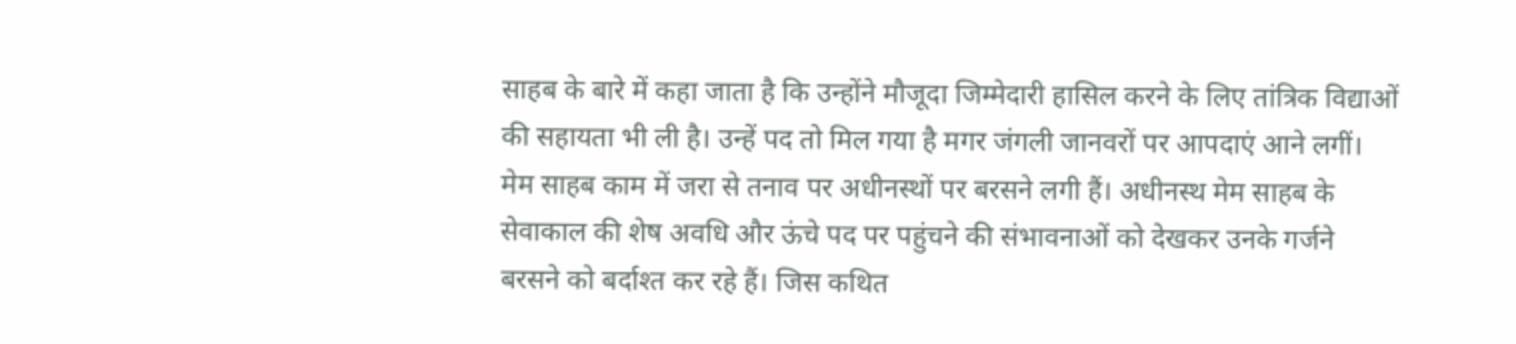साहब के बारे में कहा जाता है कि उन्होंने मौजूदा जिम्मेदारी हासिल करने के लिए तांत्रिक विद्याओं की सहायता भी ली है। उन्हें पद तो मिल गया है मगर जंगली जानवरों पर आपदाएं आने लगीं। मेम साहब काम में जरा से तनाव पर अधीनस्थों पर बरसने लगी हैं। अधीनस्थ मेम साहब के सेवाकाल की शेष अवधि और ऊंचे पद पर पहुंचने की संभावनाओं को देखकर उनके गर्जने बरसने को बर्दाश्त कर रहे हैं। जिस कथित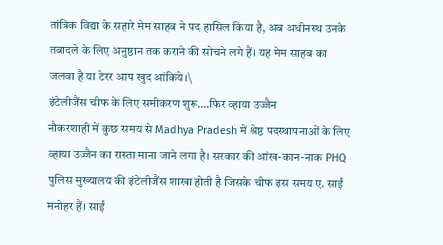तांत्रिक विद्या के सहारे मेम साहब ने पद हासिल किया है, अब अधीनस्थ उनके तबादले के लिए अनुष्ठान तक कराने की सोचने लगे हैं। यह मेम साहब का जलवा है या टेरर आप खुद आंकिये।\
इंटेलीजैंस चीफ के लिए समीकरण शुरू….फिर व्हाया उज्जैन
नौकरशाही में कुछ समय से Madhya Pradesh में श्रेष्ठ पदस्थापनाओं के लिए व्हाया उज्जैन का रास्ता माना जाने लगा है। सरकार की आंख-कान-नाक PHQ पुलिस मुख्यालय की इंटेलीजैंस शाखा होती है जिसके चीफ इस समय ए. साईं मनोहर हैं। साईं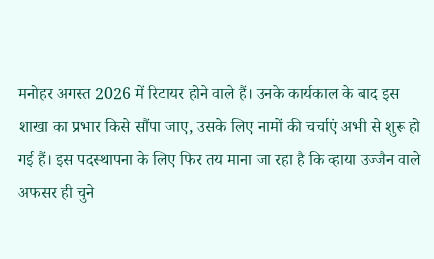मनोहर अगस्त 2026 में रिटायर होने वाले हैं। उनके कार्यकाल के बाद इस शाखा का प्रभार किसे सौंपा जाए, उसके लिए नामों की चर्चाएं अभी से शुरू हो गई हैं। इस पदस्थापना के लिए फिर तय माना जा रहा है कि व्हाया उज्जैन वाले अफसर ही चुने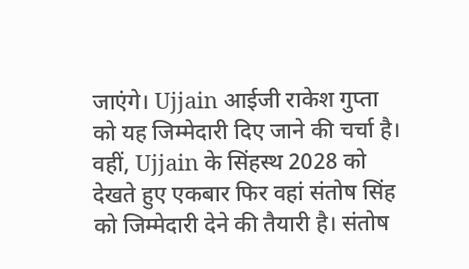जाएंगे। Ujjain आईजी राकेश गुप्ता को यह जिम्मेदारी दिए जाने की चर्चा है। वहीं, Ujjain के सिंहस्थ 2028 को देखते हुए एकबार फिर वहां संतोष सिंह को जिम्मेदारी देने की तैयारी है। संतोष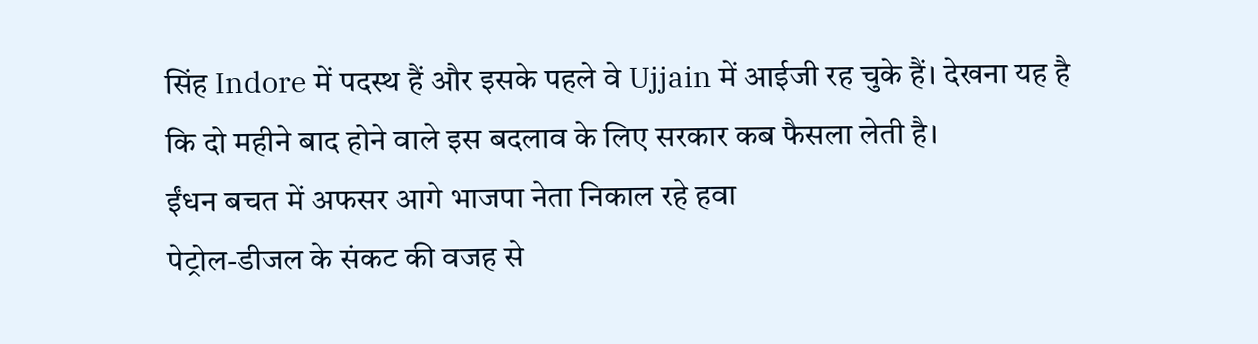सिंह Indore में पदस्थ हैं और इसके पहले वे Ujjain में आईजी रह चुके हैं। देखना यह है कि दो महीने बाद होने वाले इस बदलाव के लिए सरकार कब फैसला लेती है।
ईंधन बचत में अफसर आगे भाजपा नेता निकाल रहे हवा
पेट्रोल-डीजल के संकट की वजह से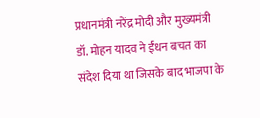प्रधानमंत्री नरेंद्र मोदी और मुख्यमंत्री डॉ. मोहन यादव ने ईंधन बचत का संदेश दिया था जिसके बाद भाजपा के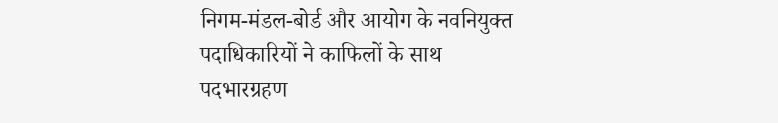निगम-मंडल-बोर्ड और आयोग के नवनियुक्त पदाधिकारियों ने काफिलों के साथ पदभारग्रहण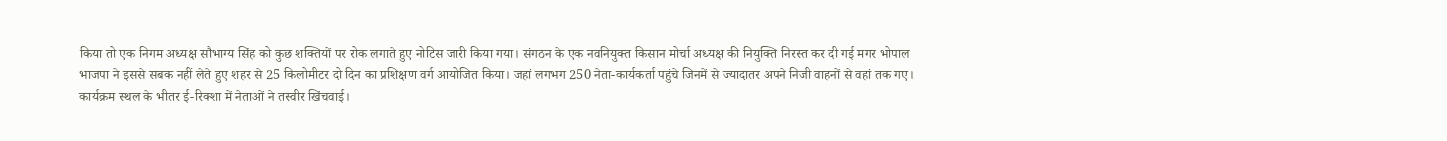किया तो एक निगम अध्यक्ष सौभाग्य सिंह को कुछ शक्तियों पर रोक लगाते हुए नोटिस जारी किया गया। संगठन के एक नवनियुक्त किसान मोर्चा अध्यक्ष की नियुक्ति निरस्त कर दी गई मगर भोपाल भाजपा ने इससे सबक नहीं लेते हुए शहर से 25 किलोमीटर दो दिन का प्रशिक्षण वर्ग आयोजित किया। जहां लगभग 250 नेता-कार्यकर्ता पहुंचे जिनमें से ज्यादातर अपने निजी वाहनों से वहां तक गए। कार्यक्रम स्थल के भीतर ई-रिक्शा में नेताओं ने तस्वीर खिंचवाई।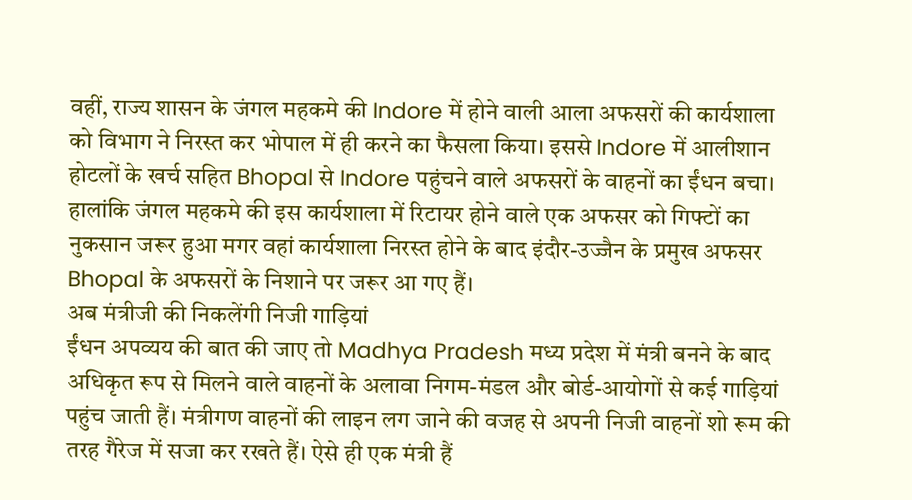वहीं, राज्य शासन के जंगल महकमे की Indore में होने वाली आला अफसरों की कार्यशाला को विभाग ने निरस्त कर भोपाल में ही करने का फैसला किया। इससे Indore में आलीशान होटलों के खर्च सहित Bhopal से Indore पहुंचने वाले अफसरों के वाहनों का ईंधन बचा। हालांकि जंगल महकमे की इस कार्यशाला में रिटायर होने वाले एक अफसर को गिफ्टों का नुकसान जरूर हुआ मगर वहां कार्यशाला निरस्त होने के बाद इंदौर-उज्जैन के प्रमुख अफसर Bhopal के अफसरों के निशाने पर जरूर आ गए हैं।
अब मंत्रीजी की निकलेंगी निजी गाड़ियां
ईंधन अपव्यय की बात की जाए तो Madhya Pradesh मध्य प्रदेश में मंत्री बनने के बाद अधिकृत रूप से मिलने वाले वाहनों के अलावा निगम-मंडल और बोर्ड-आयोगों से कई गाड़ियां पहुंच जाती हैं। मंत्रीगण वाहनों की लाइन लग जाने की वजह से अपनी निजी वाहनों शो रूम की तरह गैरेज में सजा कर रखते हैं। ऐसे ही एक मंत्री हैं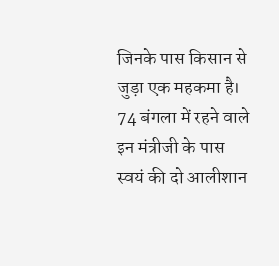जिनके पास किसान से जुड़ा एक महकमा है। 74 बंगला में रहने वाले इन मंत्रीजी के पास स्वयं की दो आलीशान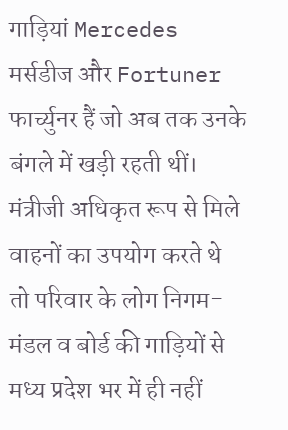गाड़ियां Mercedes मर्सडीज और Fortuner फार्च्युनर हैं जो अब तक उनके बंगले में खड़ी रहती थीं। मंत्रीजी अधिकृत रूप से मिले वाहनों का उपयोग करते थे तो परिवार के लोग निगम-मंडल व बोर्ड की गाड़ियों से मध्य प्रदेश भर में ही नहीं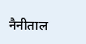नैनीताल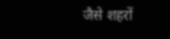जैसे शहरों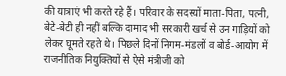की यात्राएं भी करते रहे हैं। परिवार के सदस्यों माता-पिता, पत्नी, बेटे-बेटी ही नहीं बल्कि दामाद भी सरकारी खर्च से उन गाड़ियों को लेकर घूमते रहते थे। पिछले दिनों निगम-मंडलों व बोर्ड-आयोग में राजनीतिक नियुक्तियों से ऐसे मंत्रीजी को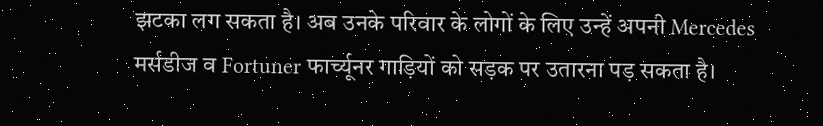झटका लग सकता है। अब उनके परिवार के लोगों के लिए उन्हें अपनी Mercedes मर्सडीज व Fortuner फार्च्यूनर गाड़ियों को सड़क पर उतारना पड़ सकता है।